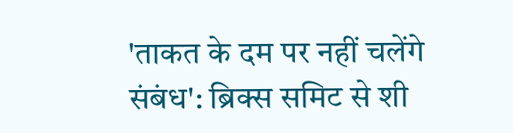'ताकत के दम पर नहीं चलेंगे संबंध': ब्रिक्स समिट से शी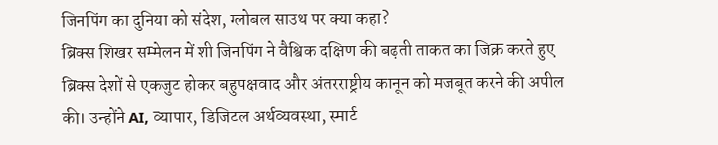जिनपिंग का दुनिया को संदेश, ग्लोबल साउथ पर क्या कहा?
ब्रिक्स शिखर सम्मेलन में शी जिनपिंग ने वैश्विक दक्षिण की बढ़ती ताकत का जिक्र करते हुए ब्रिक्स देशों से एकजुट होकर बहुपक्षवाद और अंतरराष्ट्रीय कानून को मजबूत करने की अपील की। उन्होंने AI, व्यापार, डिजिटल अर्थव्यवस्था, स्मार्ट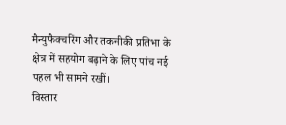मैन्युफैक्चरिंग और तकनीकी प्रतिभा के क्षेत्र में सहयोग बढ़ाने के लिए पांच नई पहल भी सामने रखीं।
विस्तार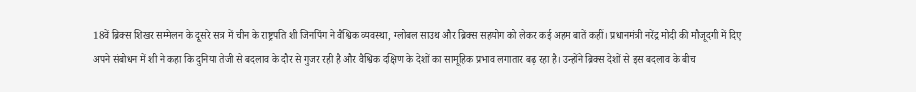18वें ब्रिक्स शिखर सम्मेलन के दूसरे सत्र में चीन के राष्ट्रपति शी जिनपिंग ने वैश्विक व्यवस्था, ग्लोबल साउथ और ब्रिक्स सहयोग को लेकर कई अहम बातें कहीं। प्रधानमंत्री नरेंद्र मोदी की मौजूदगी में दिए अपने संबोधन में शी ने कहा कि दुनिया तेजी से बदलाव के दौर से गुजर रही है और वैश्विक दक्षिण के देशों का सामूहिक प्रभाव लगातार बढ़ रहा है। उन्होंने ब्रिक्स देशों से इस बदलाव के बीच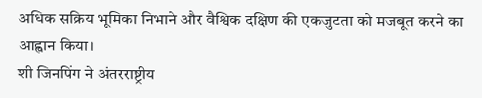अधिक सक्रिय भूमिका निभाने और वैश्विक दक्षिण की एकजुटता को मजबूत करने का आह्वान किया।
शी जिनपिंग ने अंतरराष्ट्रीय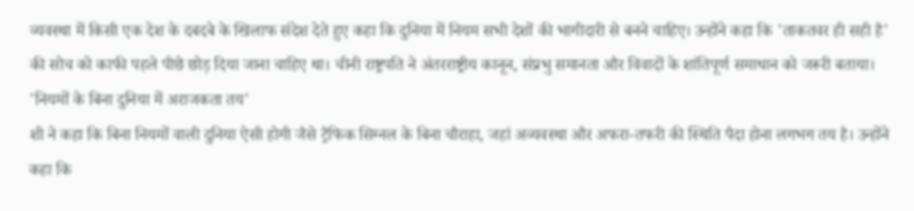व्यवस्था में किसी एक देश के दबदबे के खिलाफ संदेश देते हुए कहा कि दुनिया में नियम सभी देशों की भागीदारी से बनने चाहिए। उन्होंने कहा कि 'ताकतवर ही सही है' की सोच को काफी पहले पीछे छोड़ दिया जाना चाहिए था। चीनी राष्ट्रपति ने अंतरराष्ट्रीय कानून, संप्रभु समानता और विवादों के शांतिपूर्ण समाधान को जरूरी बताया।
'नियमों के बिना दुनिया में अराजकता तय'
शी ने कहा कि बिना नियमों वाली दुनिया ऐसी होगी जैसे ट्रैफिक सिग्नल के बिना चौराहा, जहां अव्यवस्था और अफरा-तफरी की स्थिति पैदा होना लगभग तय है। उन्होंने कहा कि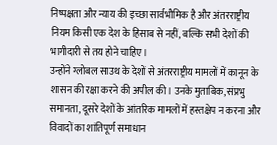निष्पक्षता और न्याय की इच्छा सार्वभौमिक है और अंतरराष्ट्रीय नियम किसी एक देश के हिसाब से नहीं, बल्कि सभी देशों की भागीदारी से तय होने चाहिए।
उन्होंने ग्लोबल साउथ के देशों से अंतरराष्ट्रीय मामलों में कानून के शासन की रक्षा करने की अपील की। उनके मुताबिक, संप्रभु समानता, दूसरे देशों के आंतरिक मामलों में हस्तक्षेप न करना और विवादों का शांतिपूर्ण समाधान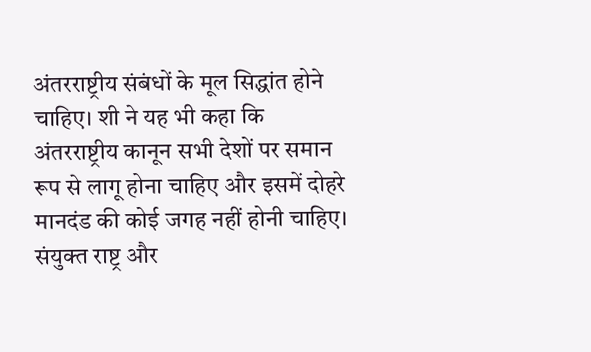अंतरराष्ट्रीय संबंधों के मूल सिद्धांत होने चाहिए। शी ने यह भी कहा कि अंतरराष्ट्रीय कानून सभी देशों पर समान रूप से लागू होना चाहिए और इसमें दोहरे मानदंड की कोई जगह नहीं होनी चाहिए।
संयुक्त राष्ट्र और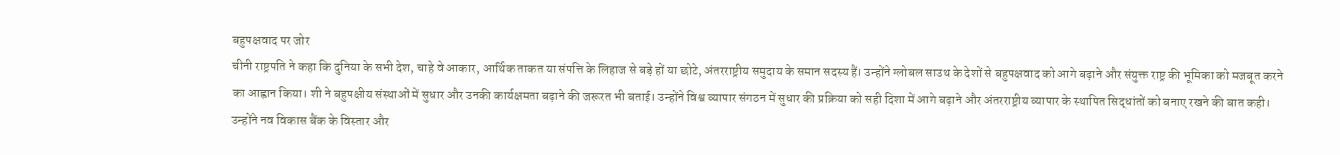बहुपक्षवाद पर जोर
चीनी राष्ट्रपति ने कहा कि दुनिया के सभी देश, चाहे वे आकार, आर्थिक ताकत या संपत्ति के लिहाज से बड़े हों या छोटे, अंतरराष्ट्रीय समुदाय के समान सदस्य हैं। उन्होंने ग्लोबल साउथ के देशों से बहुपक्षवाद को आगे बढ़ाने और संयुक्त राष्ट्र की भूमिका को मजबूत करने का आह्वान किया। शी ने बहुपक्षीय संस्थाओं में सुधार और उनकी कार्यक्षमता बढ़ाने की जरूरत भी बताई। उन्होंने विश्व व्यापार संगठन में सुधार की प्रक्रिया को सही दिशा में आगे बढ़ाने और अंतरराष्ट्रीय व्यापार के स्थापित सिद्धांतों को बनाए रखने की बात कही। उन्होंने नव विकास बैंक के विस्तार और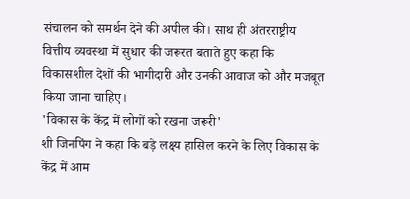संचालन को समर्थन देने की अपील की। साथ ही अंतरराष्ट्रीय वित्तीय व्यवस्था में सुधार की जरूरत बताते हुए कहा कि विकासशील देशों की भागीदारी और उनकी आवाज को और मजबूत किया जाना चाहिए।
'विकास के केंद्र में लोगों को रखना जरूरी'
शी जिनपिंग ने कहा कि बड़े लक्ष्य हासिल करने के लिए विकास के केंद्र में आम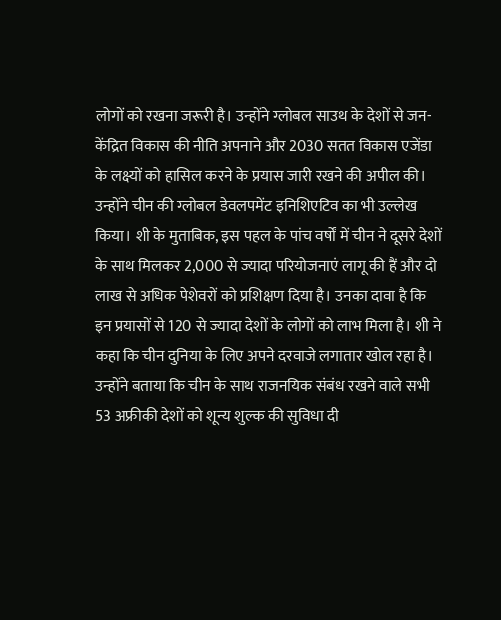लोगों को रखना जरूरी है। उन्होंने ग्लोबल साउथ के देशों से जन-केंद्रित विकास की नीति अपनाने और 2030 सतत विकास एजेंडा के लक्ष्यों को हासिल करने के प्रयास जारी रखने की अपील की।
उन्होंने चीन की ग्लोबल डेवलपमेंट इनिशिएटिव का भी उल्लेख किया। शी के मुताबिक, इस पहल के पांच वर्षों में चीन ने दूसरे देशों के साथ मिलकर 2,000 से ज्यादा परियोजनाएं लागू की हैं और दो लाख से अधिक पेशेवरों को प्रशिक्षण दिया है। उनका दावा है कि इन प्रयासों से 120 से ज्यादा देशों के लोगों को लाभ मिला है। शी ने कहा कि चीन दुनिया के लिए अपने दरवाजे लगातार खोल रहा है। उन्होंने बताया कि चीन के साथ राजनयिक संबंध रखने वाले सभी 53 अफ्रीकी देशों को शून्य शुल्क की सुविधा दी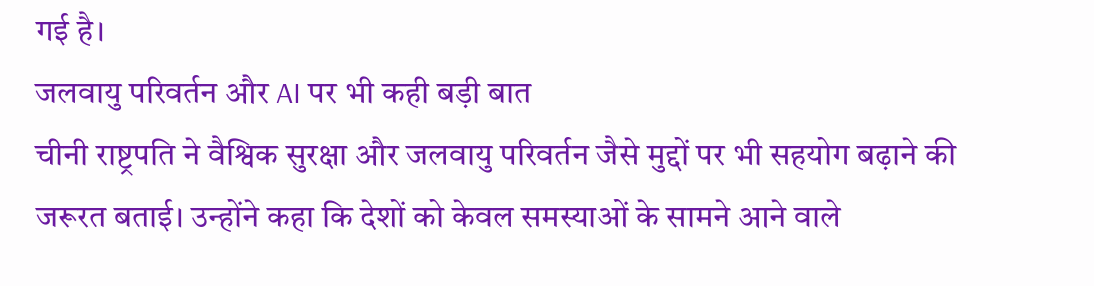गई है।
जलवायु परिवर्तन और AI पर भी कही बड़ी बात
चीनी राष्ट्रपति ने वैश्विक सुरक्षा और जलवायु परिवर्तन जैसे मुद्दों पर भी सहयोग बढ़ाने की जरूरत बताई। उन्होंने कहा कि देशों को केवल समस्याओं के सामने आने वाले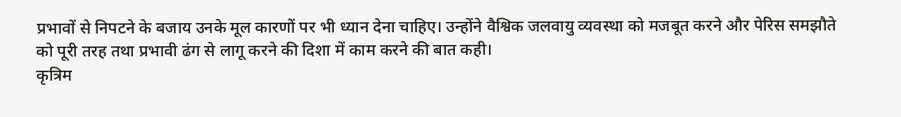प्रभावों से निपटने के बजाय उनके मूल कारणों पर भी ध्यान देना चाहिए। उन्होंने वैश्विक जलवायु व्यवस्था को मजबूत करने और पेरिस समझौते को पूरी तरह तथा प्रभावी ढंग से लागू करने की दिशा में काम करने की बात कही।
कृत्रिम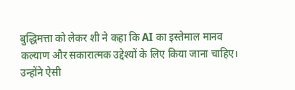बुद्धिमत्ता को लेकर शी ने कहा कि AI का इस्तेमाल मानव कल्याण और सकारात्मक उद्देश्यों के लिए किया जाना चाहिए। उन्होंने ऐसी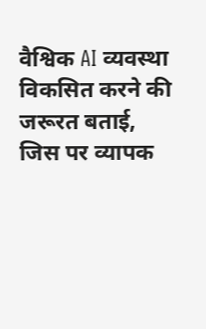वैश्विक AI व्यवस्था विकसित करने की जरूरत बताई, जिस पर व्यापक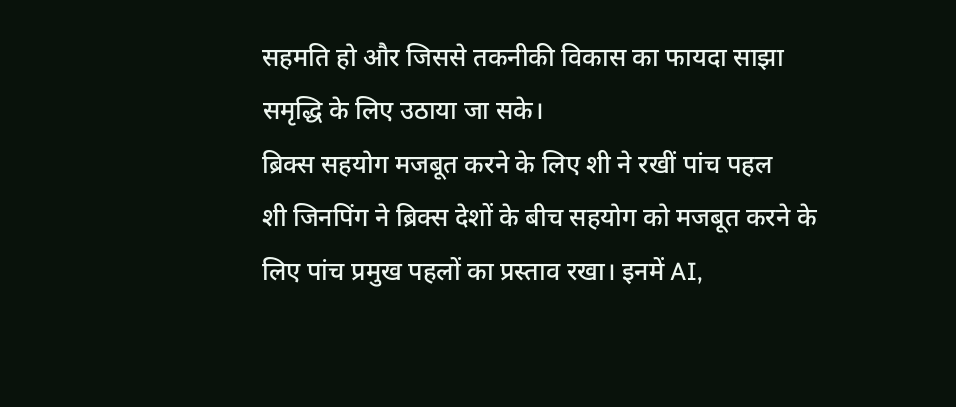सहमति हो और जिससे तकनीकी विकास का फायदा साझा समृद्धि के लिए उठाया जा सके।
ब्रिक्स सहयोग मजबूत करने के लिए शी ने रखीं पांच पहल
शी जिनपिंग ने ब्रिक्स देशों के बीच सहयोग को मजबूत करने के लिए पांच प्रमुख पहलों का प्रस्ताव रखा। इनमें AI,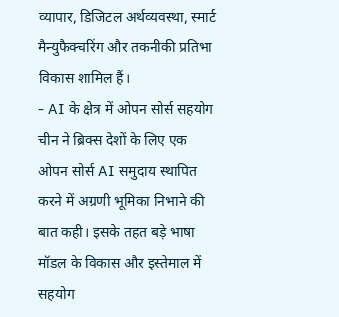व्यापार, डिजिटल अर्थव्यवस्था, स्मार्ट मैन्युफैक्चरिंग और तकनीकी प्रतिभा विकास शामिल हैं।
- AI के क्षेत्र में ओपन सोर्स सहयोग
चीन ने ब्रिक्स देशों के लिए एक ओपन सोर्स AI समुदाय स्थापित करने में अग्रणी भूमिका निभाने की बात कही। इसके तहत बड़े भाषा मॉडल के विकास और इस्तेमाल में सहयोग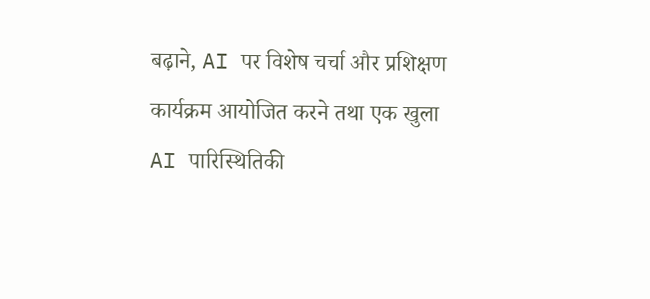बढ़ाने, AI पर विशेष चर्चा और प्रशिक्षण कार्यक्रम आयोजित करने तथा एक खुला AI पारिस्थितिकी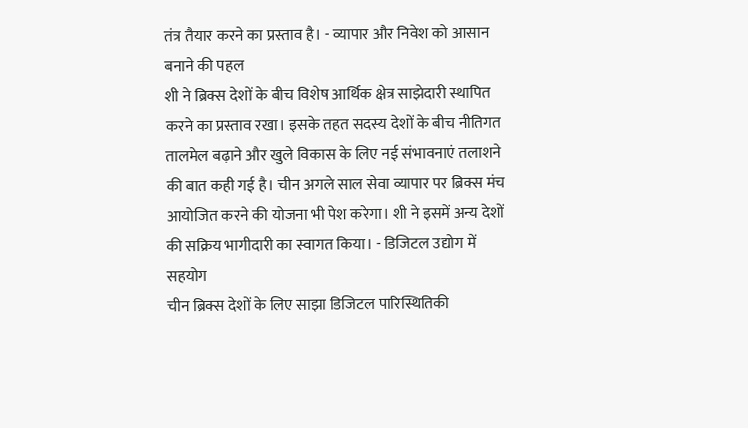तंत्र तैयार करने का प्रस्ताव है। - व्यापार और निवेश को आसान बनाने की पहल
शी ने ब्रिक्स देशों के बीच विशेष आर्थिक क्षेत्र साझेदारी स्थापित करने का प्रस्ताव रखा। इसके तहत सदस्य देशों के बीच नीतिगत तालमेल बढ़ाने और खुले विकास के लिए नई संभावनाएं तलाशने की बात कही गई है। चीन अगले साल सेवा व्यापार पर ब्रिक्स मंच आयोजित करने की योजना भी पेश करेगा। शी ने इसमें अन्य देशों की सक्रिय भागीदारी का स्वागत किया। - डिजिटल उद्योग में सहयोग
चीन ब्रिक्स देशों के लिए साझा डिजिटल पारिस्थितिकी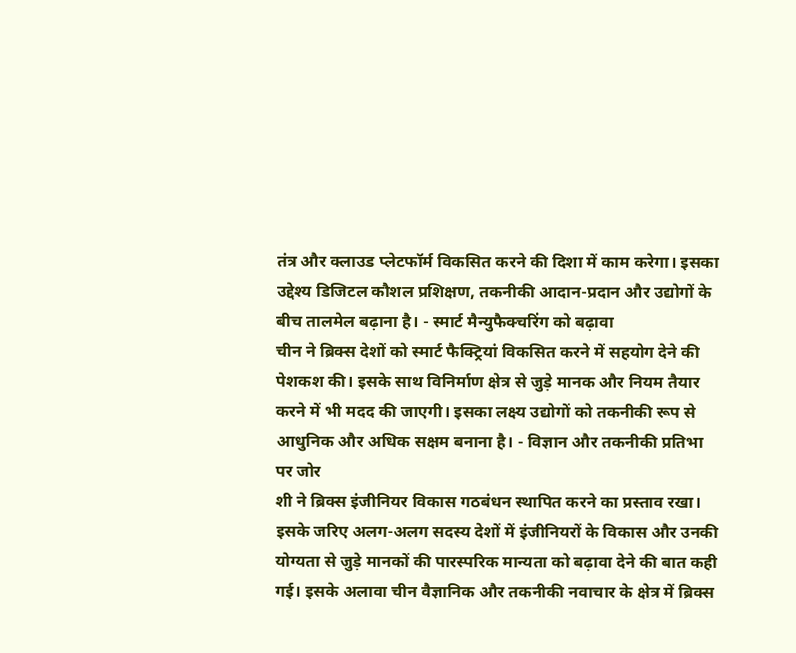तंत्र और क्लाउड प्लेटफॉर्म विकसित करने की दिशा में काम करेगा। इसका उद्देश्य डिजिटल कौशल प्रशिक्षण, तकनीकी आदान-प्रदान और उद्योगों के बीच तालमेल बढ़ाना है। - स्मार्ट मैन्युफैक्चरिंग को बढ़ावा
चीन ने ब्रिक्स देशों को स्मार्ट फैक्ट्रियां विकसित करने में सहयोग देने की पेशकश की। इसके साथ विनिर्माण क्षेत्र से जुड़े मानक और नियम तैयार करने में भी मदद की जाएगी। इसका लक्ष्य उद्योगों को तकनीकी रूप से आधुनिक और अधिक सक्षम बनाना है। - विज्ञान और तकनीकी प्रतिभा पर जोर
शी ने ब्रिक्स इंजीनियर विकास गठबंधन स्थापित करने का प्रस्ताव रखा। इसके जरिए अलग-अलग सदस्य देशों में इंजीनियरों के विकास और उनकी योग्यता से जुड़े मानकों की पारस्परिक मान्यता को बढ़ावा देने की बात कही गई। इसके अलावा चीन वैज्ञानिक और तकनीकी नवाचार के क्षेत्र में ब्रिक्स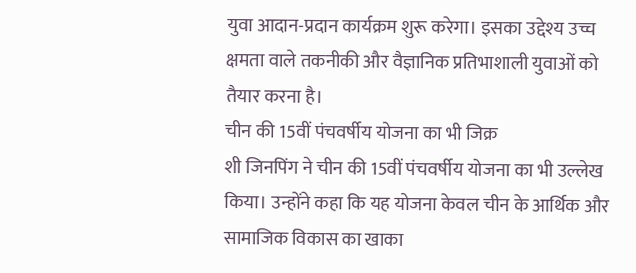युवा आदान-प्रदान कार्यक्रम शुरू करेगा। इसका उद्देश्य उच्च क्षमता वाले तकनीकी और वैज्ञानिक प्रतिभाशाली युवाओं को तैयार करना है।
चीन की 15वीं पंचवर्षीय योजना का भी जिक्र
शी जिनपिंग ने चीन की 15वीं पंचवर्षीय योजना का भी उल्लेख किया। उन्होंने कहा कि यह योजना केवल चीन के आर्थिक और सामाजिक विकास का खाका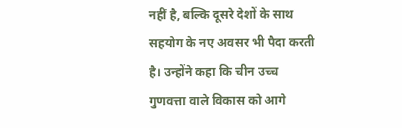नहीं है, बल्कि दूसरे देशों के साथ सहयोग के नए अवसर भी पैदा करती है। उन्होंने कहा कि चीन उच्च गुणवत्ता वाले विकास को आगे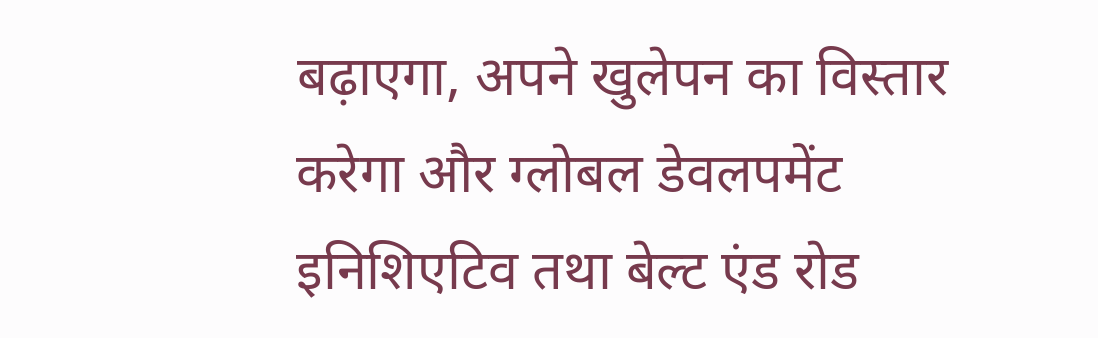बढ़ाएगा, अपने खुलेपन का विस्तार करेगा और ग्लोबल डेवलपमेंट इनिशिएटिव तथा बेल्ट एंड रोड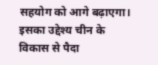सहयोग को आगे बढ़ाएगा। इसका उद्देश्य चीन के विकास से पैदा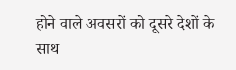होने वाले अवसरों को दूसरे देशों के साथ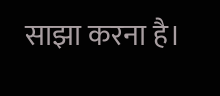साझा करना है।